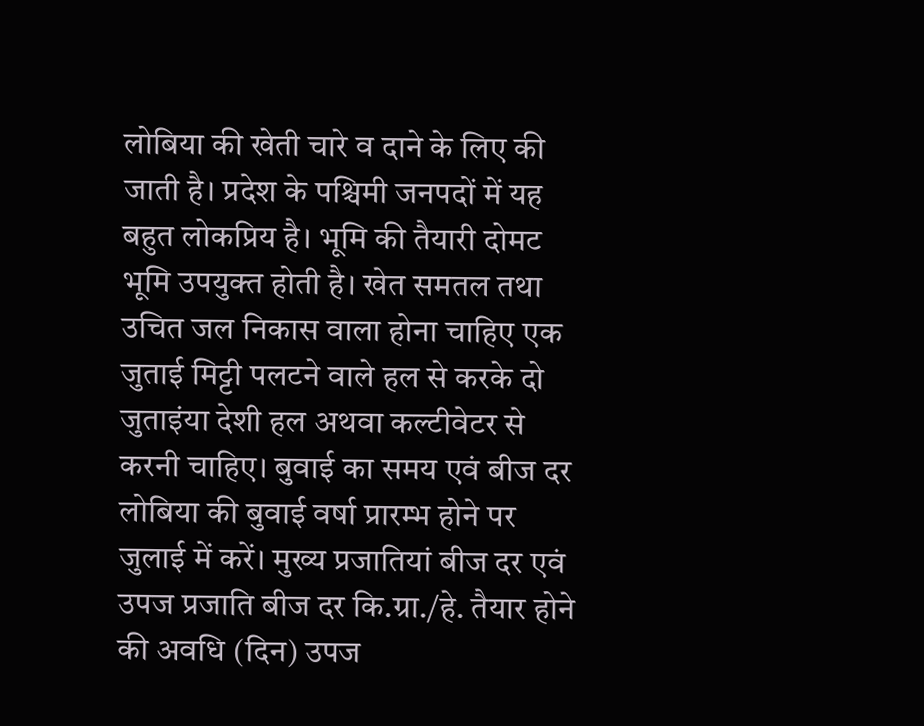लोबिया की खेती चारे व दाने के लिए की जाती है। प्रदेश के पश्चिमी जनपदों में यह बहुत लोकप्रिय है। भूमि की तैयारी दोमट भूमि उपयुक्त होती है। खेत समतल तथा उचित जल निकास वाला होना चाहिए एक जुताई मिट्टी पलटने वाले हल से करके दो जुताइंया देशी हल अथवा कल्टीवेटर से करनी चाहिए। बुवाई का समय एवं बीज दर लोबिया की बुवाई वर्षा प्रारम्भ होने पर जुलाई में करें। मुख्य प्रजातियां बीज दर एवं उपज प्रजाति बीज दर कि.ग्रा./हे. तैयार होने की अवधि (दिन) उपज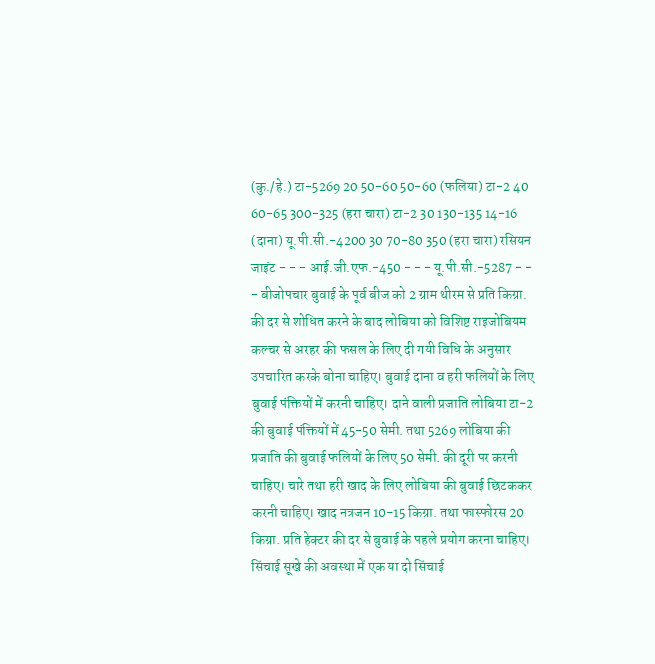(कु./हे.) टा-5269 20 50-60 50-60 (फलिया) टा-2 40 60-65 300-325 (हरा चारा) टा-2 30 130-135 14-16 (दाना) यू.पी.सी.-4200 30 70-80 350 (हरा चारा) रसियन जाइंट - - - आई.जी.एफ.-450 - - - यू.पी.सी.-5287 - - - बीजोपचार बुवाई के पूर्व बीज को 2 ग्राम थीरम से प्रति किग्रा. की दर से शोधित करने के बाद लोबिया को विशिष्ट राइजोबियम कल्चर से अरहर की फसल के लिए दी गयी विधि के अनुसार उपचारित करके बोना चाहिए। बुवाई दाना व हरी फलियों के लिए बुवाई पंक्तियों में करनी चाहिए। दाने वाली प्रजाति लोबिया टा-2 की बुवाई पंक्तियों में 45-50 सेमी. तथा 5269 लोबिया की प्रजाति की बुवाई फलियों के लिए 50 सेमी. की दूरी पर करनी चाहिए। चारे तथा हरी खाद के लिए लोबिया की बुवाई छिटककर करनी चाहिए। खाद नत्रजन 10-15 किग्रा. तथा फास्फोरस 20 किग्रा. प्रति हेक्टर की दर से बुवाई के पहले प्रयोग करना चाहिए। सिंचाई सूखे की अवस्था में एक या दो सिंचाई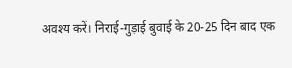अवश्य करें। निराई-गुड़ाई बुवाई के 20-25 दिन बाद एक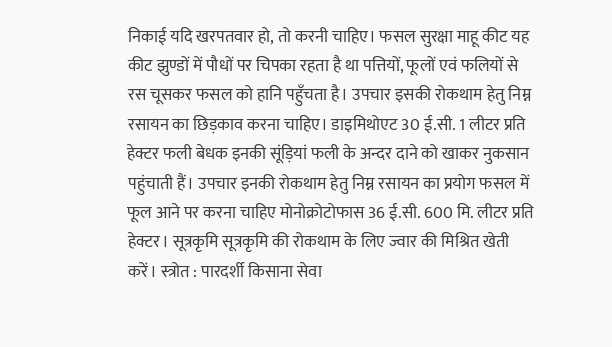निकाई यदि खरपतवार हो, तो करनी चाहिए। फसल सुरक्षा माहू कीट यह कीट झुण्डों में पौधों पर चिपका रहता है था पत्तियों, फूलों एवं फलियों से रस चूसकर फसल को हानि पहुँचता है। उपचार इसकी रोकथाम हेतु निम्न रसायन का छिड़काव करना चाहिए। डाइमिथोएट 30 ई.सी. 1 लीटर प्रति हेक्टर फली बेधक इनकी सूंड़ियां फली के अन्दर दाने को खाकर नुकसान पहुंचाती हैं। उपचार इनकी रोकथाम हेतु निम्न रसायन का प्रयोग फसल में फूल आने पर करना चाहिए मोनोक्रोटोफास 36 ई.सी. 600 मि. लीटर प्रति हेक्टर। सूत्रकृमि सूत्रकृमि की रोकथाम के लिए ज्वार की मिश्रित खेती करें। स्त्रोत : पारदर्शी किसाना सेवा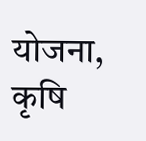योजना, कृषि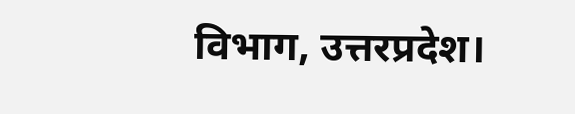विभाग, उत्तरप्रदेश।